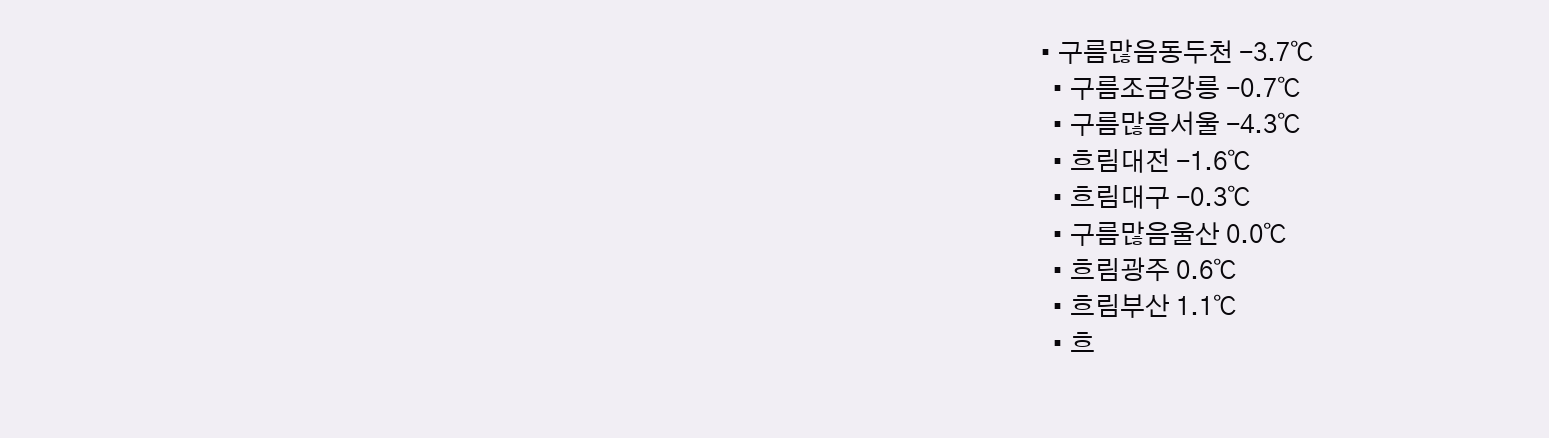• 구름많음동두천 -3.7℃
  • 구름조금강릉 -0.7℃
  • 구름많음서울 -4.3℃
  • 흐림대전 -1.6℃
  • 흐림대구 -0.3℃
  • 구름많음울산 0.0℃
  • 흐림광주 0.6℃
  • 흐림부산 1.1℃
  • 흐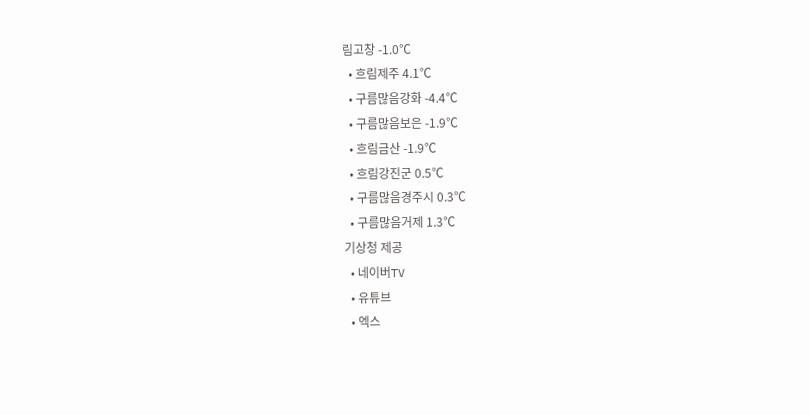림고창 -1.0℃
  • 흐림제주 4.1℃
  • 구름많음강화 -4.4℃
  • 구름많음보은 -1.9℃
  • 흐림금산 -1.9℃
  • 흐림강진군 0.5℃
  • 구름많음경주시 0.3℃
  • 구름많음거제 1.3℃
기상청 제공
  • 네이버TV
  • 유튜브
  • 엑스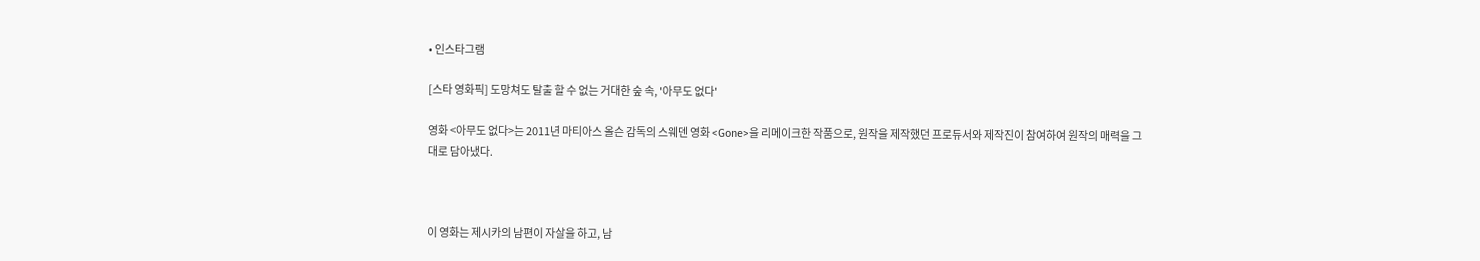• 인스타그램

[스타 영화픽] 도망쳐도 탈출 할 수 없는 거대한 숲 속, '아무도 없다'

영화 <아무도 없다>는 2011년 마티아스 올슨 감독의 스웨덴 영화 <Gone>을 리메이크한 작품으로, 원작을 제작했던 프로듀서와 제작진이 참여하여 원작의 매력을 그대로 담아냈다.



이 영화는 제시카의 남편이 자살을 하고, 남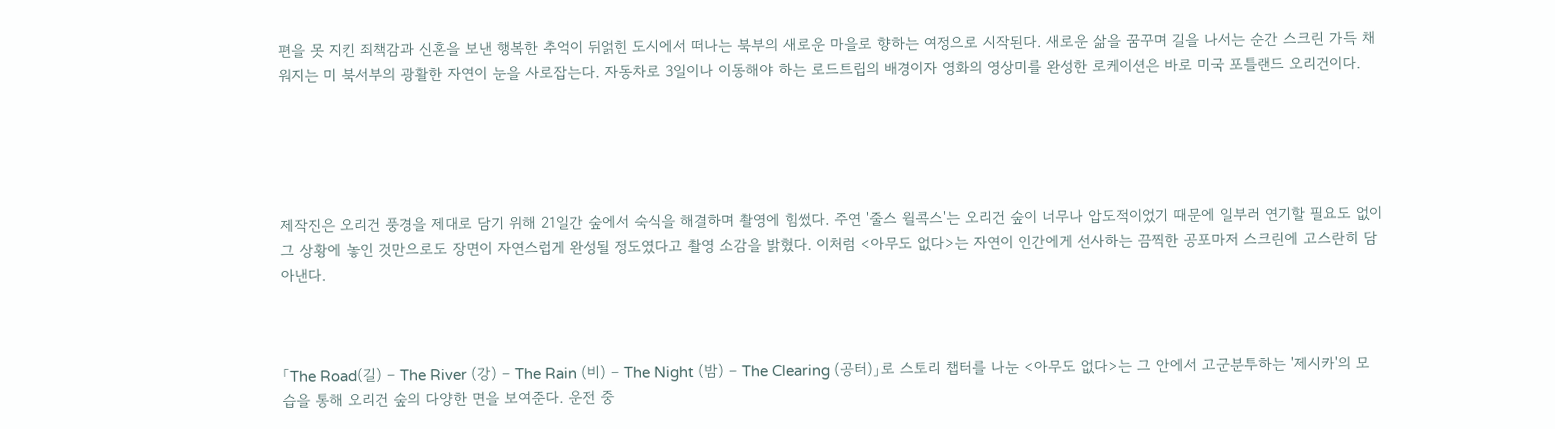편을 못 지킨 죄책감과 신혼을 보낸 행복한 추억이 뒤얽힌 도시에서 떠나는 북부의 새로운 마을로 향하는 여정으로 시작된다. 새로운 삶을 꿈꾸며 길을 나서는 순간 스크린 가득 채워지는 미 북서부의 광활한 자연이 눈을 사로잡는다. 자동차로 3일이나 이동해야 하는 로드트립의 배경이자 영화의 영상미를 완성한 로케이션은 바로 미국 포틀랜드 오리건이다.





제작진은 오리건 풍경을 제대로 담기 위해 21일간 숲에서 숙식을 해결하며 촬영에 힘썼다. 주연 '줄스 윌콕스'는 오리건 숲이 너무나 압도적이었기 때문에 일부러 연기할 필요도 없이 그 상황에 놓인 것만으로도 장면이 자연스럽게 완성될 정도였다고 촬영 소감을 밝혔다. 이처럼 <아무도 없다>는 자연이 인간에게 선사하는 끔찍한 공포마저 스크린에 고스란히 담아낸다.



「The Road(길) – The River (강) – The Rain (비) – The Night (밤) – The Clearing (공터)」로 스토리 챕터를 나눈 <아무도 없다>는 그 안에서 고군분투하는 '제시카'의 모습을 통해 오리건 숲의 다양한 면을 보여준다. 운전 중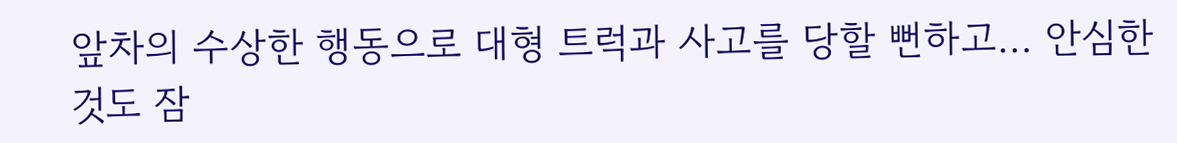앞차의 수상한 행동으로 대형 트럭과 사고를 당할 뻔하고… 안심한 것도 잠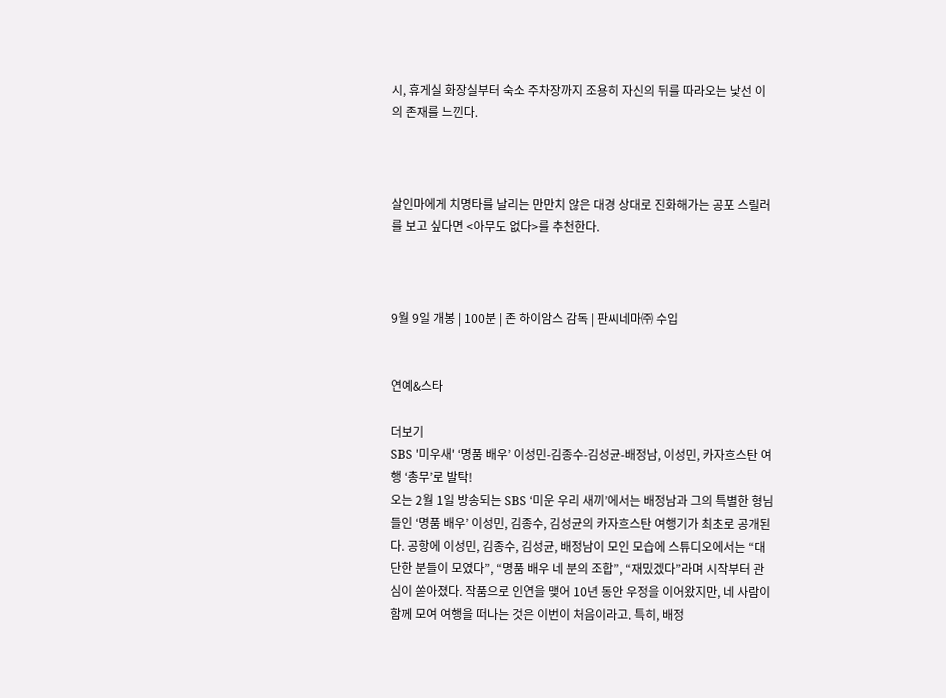시, 휴게실 화장실부터 숙소 주차장까지 조용히 자신의 뒤를 따라오는 낯선 이의 존재를 느낀다.



살인마에게 치명타를 날리는 만만치 않은 대경 상대로 진화해가는 공포 스릴러를 보고 싶다면 <아무도 없다>를 추천한다.



9월 9일 개봉 | 100분 | 존 하이암스 감독 | 판씨네마㈜ 수입


연예&스타

더보기
SBS '미우새' ‘명품 배우’ 이성민-김종수-김성균-배정남, 이성민, 카자흐스탄 여행 ‘총무’로 발탁!
오는 2월 1일 방송되는 SBS ‘미운 우리 새끼’에서는 배정남과 그의 특별한 형님들인 ‘명품 배우’ 이성민, 김종수, 김성균의 카자흐스탄 여행기가 최초로 공개된다. 공항에 이성민, 김종수, 김성균, 배정남이 모인 모습에 스튜디오에서는 “대단한 분들이 모였다”, “명품 배우 네 분의 조합”, “재밌겠다”라며 시작부터 관심이 쏟아졌다. 작품으로 인연을 맺어 10년 동안 우정을 이어왔지만, 네 사람이 함께 모여 여행을 떠나는 것은 이번이 처음이라고. 특히, 배정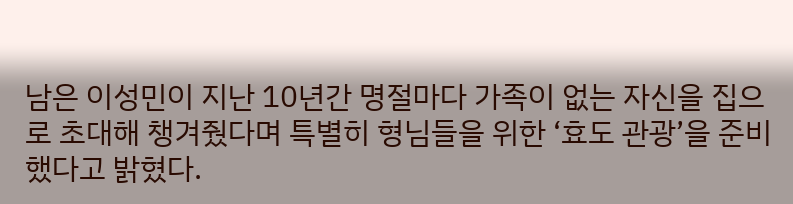남은 이성민이 지난 10년간 명절마다 가족이 없는 자신을 집으로 초대해 챙겨줬다며 특별히 형님들을 위한 ‘효도 관광’을 준비했다고 밝혔다.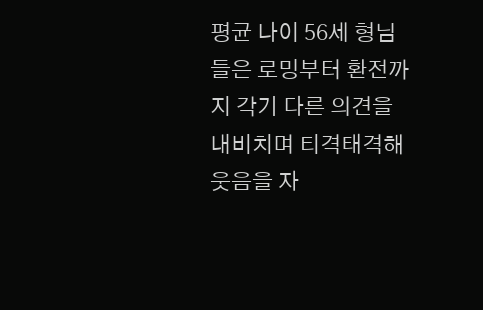평균 나이 56세 형님들은 로밍부터 환전까지 각기 다른 의견을 내비치며 티격태격해 웃음을 자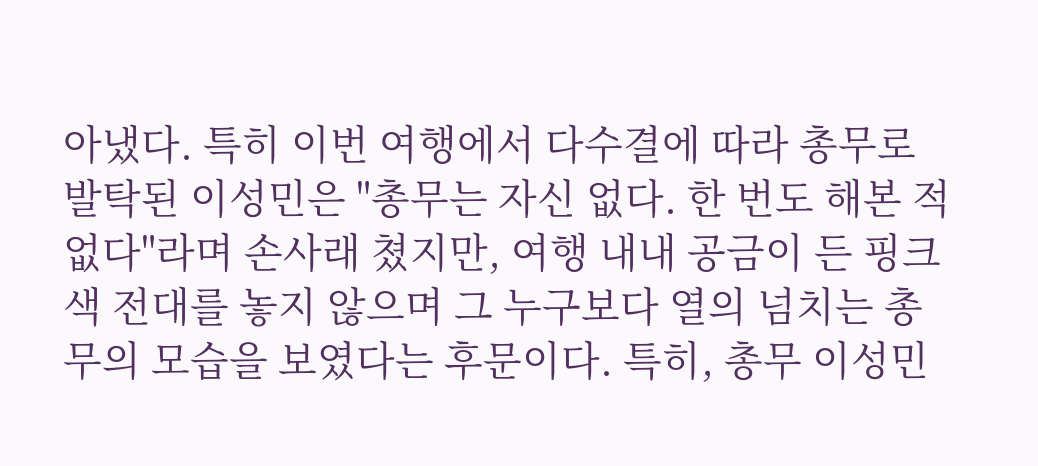아냈다. 특히 이번 여행에서 다수결에 따라 총무로 발탁된 이성민은 "총무는 자신 없다. 한 번도 해본 적 없다"라며 손사래 쳤지만, 여행 내내 공금이 든 핑크색 전대를 놓지 않으며 그 누구보다 열의 넘치는 총무의 모습을 보였다는 후문이다. 특히, 총무 이성민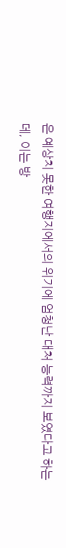은 예상치 못한 여행지에서의 위기에 엄청난 대처 능력까지 보였다고 하는데, 이는 방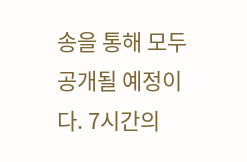송을 통해 모두 공개될 예정이다. 7시간의